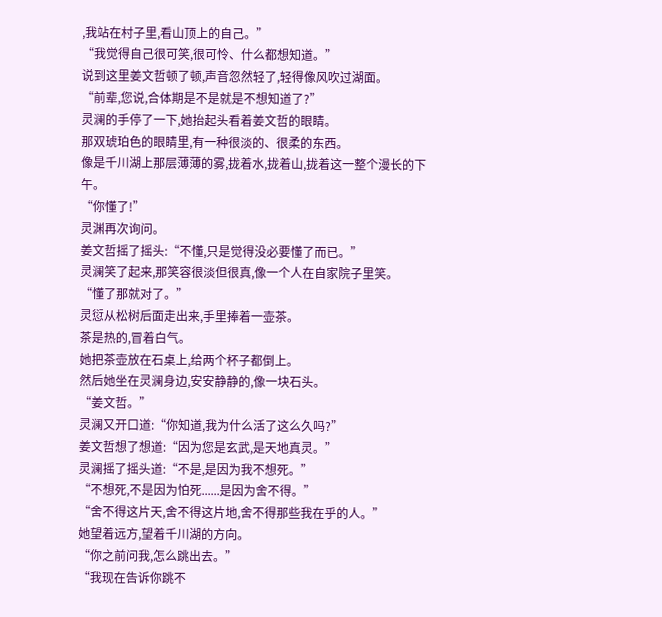,我站在村子里,看山顶上的自己。”
“我觉得自己很可笑,很可怜、什么都想知道。”
说到这里姜文哲顿了顿,声音忽然轻了,轻得像风吹过湖面。
“前辈,您说,合体期是不是就是不想知道了?”
灵澜的手停了一下,她抬起头看着姜文哲的眼睛。
那双琥珀色的眼睛里,有一种很淡的、很柔的东西。
像是千川湖上那层薄薄的雾,拢着水,拢着山,拢着这一整个漫长的下午。
“你懂了!”
灵渊再次询问。
姜文哲摇了摇头:“不懂,只是觉得没必要懂了而已。”
灵澜笑了起来,那笑容很淡但很真,像一个人在自家院子里笑。
“懂了那就对了。”
灵愆从松树后面走出来,手里捧着一壶茶。
茶是热的,冒着白气。
她把茶壶放在石桌上,给两个杯子都倒上。
然后她坐在灵澜身边,安安静静的,像一块石头。
“姜文哲。”
灵澜又开口道:“你知道,我为什么活了这么久吗?”
姜文哲想了想道:“因为您是玄武,是天地真灵。”
灵澜摇了摇头道:“不是,是因为我不想死。”
“不想死,不是因为怕死......是因为舍不得。”
“舍不得这片天,舍不得这片地,舍不得那些我在乎的人。”
她望着远方,望着千川湖的方向。
“你之前问我,怎么跳出去。”
“我现在告诉你跳不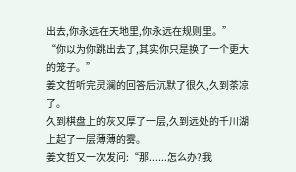出去,你永远在天地里,你永远在规则里。”
“你以为你跳出去了,其实你只是换了一个更大的笼子。”
姜文哲听完灵澜的回答后沉默了很久,久到茶凉了。
久到棋盘上的灰又厚了一层,久到远处的千川湖上起了一层薄薄的雾。
姜文哲又一次发问:“那......怎么办?我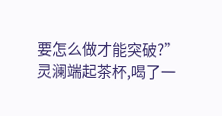要怎么做才能突破?”
灵澜端起茶杯,喝了一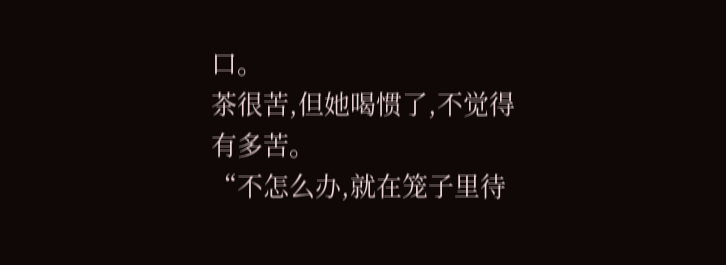口。
茶很苦,但她喝惯了,不觉得有多苦。
“不怎么办,就在笼子里待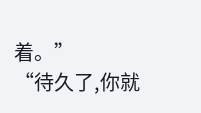着。”
“待久了,你就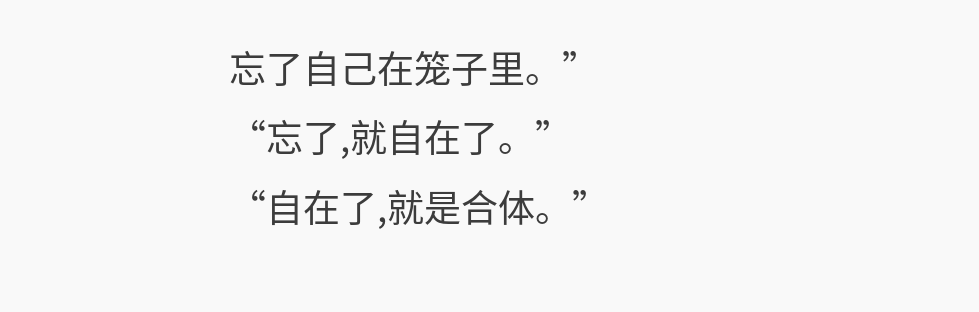忘了自己在笼子里。”
“忘了,就自在了。”
“自在了,就是合体。”